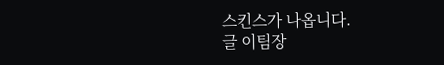스킨스가 나옵니다.
글 이팀장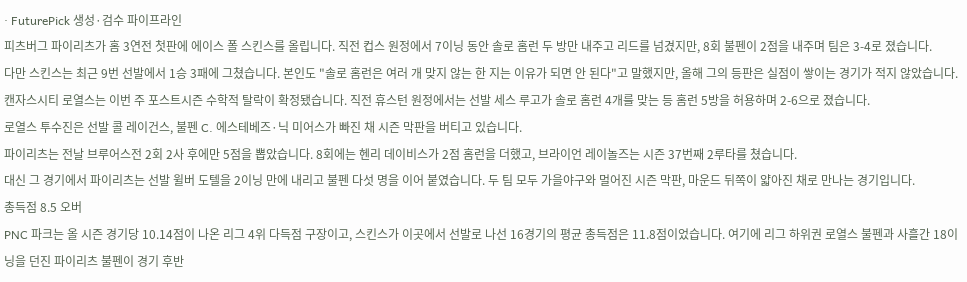· FuturePick 생성·검수 파이프라인
피츠버그 파이리츠가 홈 3연전 첫판에 에이스 폴 스킨스를 올립니다. 직전 컵스 원정에서 7이닝 동안 솔로 홈런 두 방만 내주고 리드를 넘겼지만, 8회 불펜이 2점을 내주며 팀은 3-4로 졌습니다.
다만 스킨스는 최근 9번 선발에서 1승 3패에 그쳤습니다. 본인도 "솔로 홈런은 여러 개 맞지 않는 한 지는 이유가 되면 안 된다"고 말했지만, 올해 그의 등판은 실점이 쌓이는 경기가 적지 않았습니다.
캔자스시티 로열스는 이번 주 포스트시즌 수학적 탈락이 확정됐습니다. 직전 휴스턴 원정에서는 선발 세스 루고가 솔로 홈런 4개를 맞는 등 홈런 5방을 허용하며 2-6으로 졌습니다.
로열스 투수진은 선발 콜 레이건스, 불펜 C. 에스테베즈·닉 미어스가 빠진 채 시즌 막판을 버티고 있습니다.
파이리츠는 전날 브루어스전 2회 2사 후에만 5점을 뽑았습니다. 8회에는 헨리 데이비스가 2점 홈런을 더했고, 브라이언 레이놀즈는 시즌 37번째 2루타를 쳤습니다.
대신 그 경기에서 파이리츠는 선발 윌버 도텔을 2이닝 만에 내리고 불펜 다섯 명을 이어 붙였습니다. 두 팀 모두 가을야구와 멀어진 시즌 막판, 마운드 뒤쪽이 얇아진 채로 만나는 경기입니다.
총득점 8.5 오버
PNC 파크는 올 시즌 경기당 10.14점이 나온 리그 4위 다득점 구장이고, 스킨스가 이곳에서 선발로 나선 16경기의 평균 총득점은 11.8점이었습니다. 여기에 리그 하위권 로열스 불펜과 사흘간 18이닝을 던진 파이리츠 불펜이 경기 후반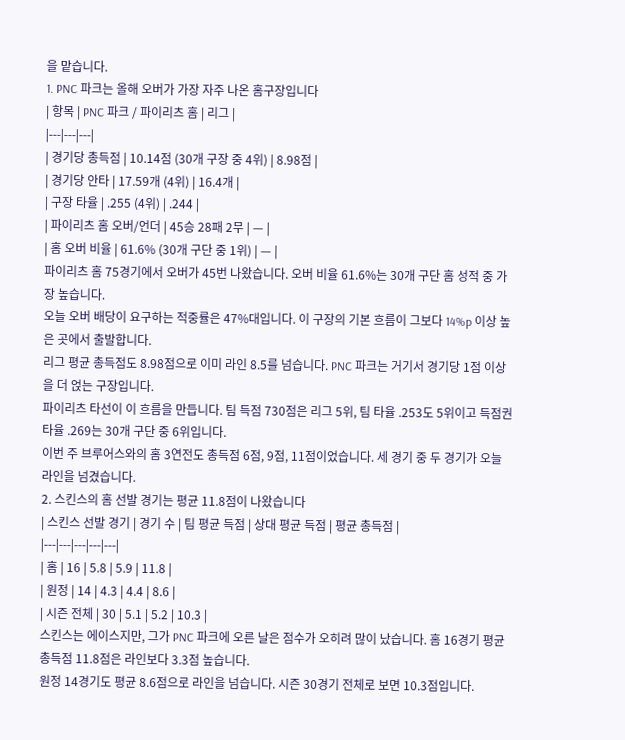을 맡습니다.
1. PNC 파크는 올해 오버가 가장 자주 나온 홈구장입니다
| 항목 | PNC 파크 / 파이리츠 홈 | 리그 |
|---|---|---|
| 경기당 총득점 | 10.14점 (30개 구장 중 4위) | 8.98점 |
| 경기당 안타 | 17.59개 (4위) | 16.4개 |
| 구장 타율 | .255 (4위) | .244 |
| 파이리츠 홈 오버/언더 | 45승 28패 2무 | — |
| 홈 오버 비율 | 61.6% (30개 구단 중 1위) | — |
파이리츠 홈 75경기에서 오버가 45번 나왔습니다. 오버 비율 61.6%는 30개 구단 홈 성적 중 가장 높습니다.
오늘 오버 배당이 요구하는 적중률은 47%대입니다. 이 구장의 기본 흐름이 그보다 14%p 이상 높은 곳에서 출발합니다.
리그 평균 총득점도 8.98점으로 이미 라인 8.5를 넘습니다. PNC 파크는 거기서 경기당 1점 이상을 더 얹는 구장입니다.
파이리츠 타선이 이 흐름을 만듭니다. 팀 득점 730점은 리그 5위, 팀 타율 .253도 5위이고 득점권 타율 .269는 30개 구단 중 6위입니다.
이번 주 브루어스와의 홈 3연전도 총득점 6점, 9점, 11점이었습니다. 세 경기 중 두 경기가 오늘 라인을 넘겼습니다.
2. 스킨스의 홈 선발 경기는 평균 11.8점이 나왔습니다
| 스킨스 선발 경기 | 경기 수 | 팀 평균 득점 | 상대 평균 득점 | 평균 총득점 |
|---|---|---|---|---|
| 홈 | 16 | 5.8 | 5.9 | 11.8 |
| 원정 | 14 | 4.3 | 4.4 | 8.6 |
| 시즌 전체 | 30 | 5.1 | 5.2 | 10.3 |
스킨스는 에이스지만, 그가 PNC 파크에 오른 날은 점수가 오히려 많이 났습니다. 홈 16경기 평균 총득점 11.8점은 라인보다 3.3점 높습니다.
원정 14경기도 평균 8.6점으로 라인을 넘습니다. 시즌 30경기 전체로 보면 10.3점입니다.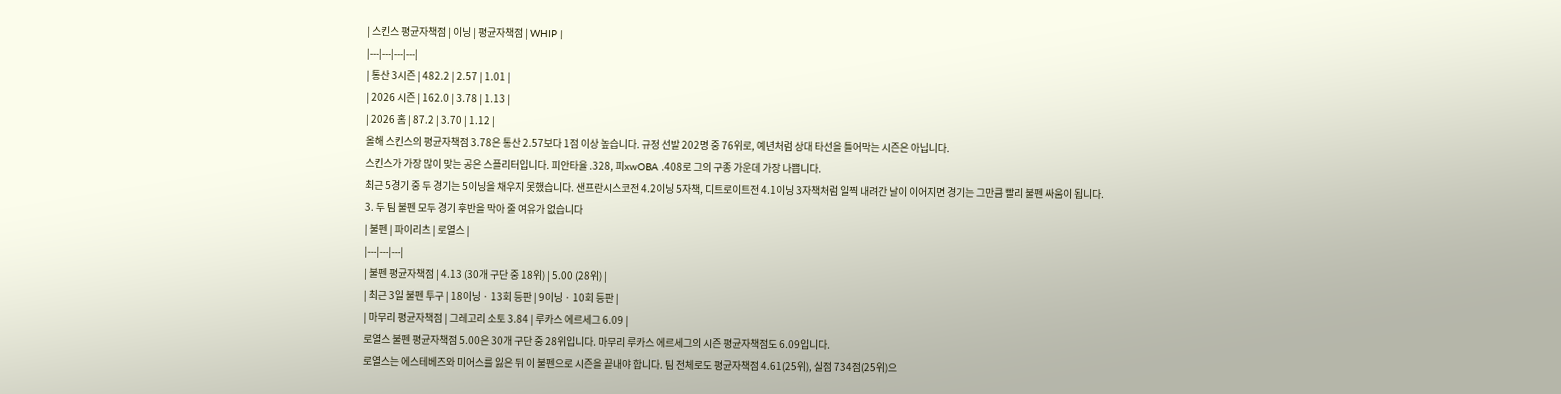| 스킨스 평균자책점 | 이닝 | 평균자책점 | WHIP |
|---|---|---|---|
| 통산 3시즌 | 482.2 | 2.57 | 1.01 |
| 2026 시즌 | 162.0 | 3.78 | 1.13 |
| 2026 홈 | 87.2 | 3.70 | 1.12 |
올해 스킨스의 평균자책점 3.78은 통산 2.57보다 1점 이상 높습니다. 규정 선발 202명 중 76위로, 예년처럼 상대 타선을 틀어막는 시즌은 아닙니다.
스킨스가 가장 많이 맞는 공은 스플리터입니다. 피안타율 .328, 피xwOBA .408로 그의 구종 가운데 가장 나쁩니다.
최근 5경기 중 두 경기는 5이닝을 채우지 못했습니다. 샌프란시스코전 4.2이닝 5자책, 디트로이트전 4.1이닝 3자책처럼 일찍 내려간 날이 이어지면 경기는 그만큼 빨리 불펜 싸움이 됩니다.
3. 두 팀 불펜 모두 경기 후반을 막아 줄 여유가 없습니다
| 불펜 | 파이리츠 | 로열스 |
|---|---|---|
| 불펜 평균자책점 | 4.13 (30개 구단 중 18위) | 5.00 (28위) |
| 최근 3일 불펜 투구 | 18이닝 · 13회 등판 | 9이닝 · 10회 등판 |
| 마무리 평균자책점 | 그레고리 소토 3.84 | 루카스 에르세그 6.09 |
로열스 불펜 평균자책점 5.00은 30개 구단 중 28위입니다. 마무리 루카스 에르세그의 시즌 평균자책점도 6.09입니다.
로열스는 에스테베즈와 미어스를 잃은 뒤 이 불펜으로 시즌을 끝내야 합니다. 팀 전체로도 평균자책점 4.61(25위), 실점 734점(25위)으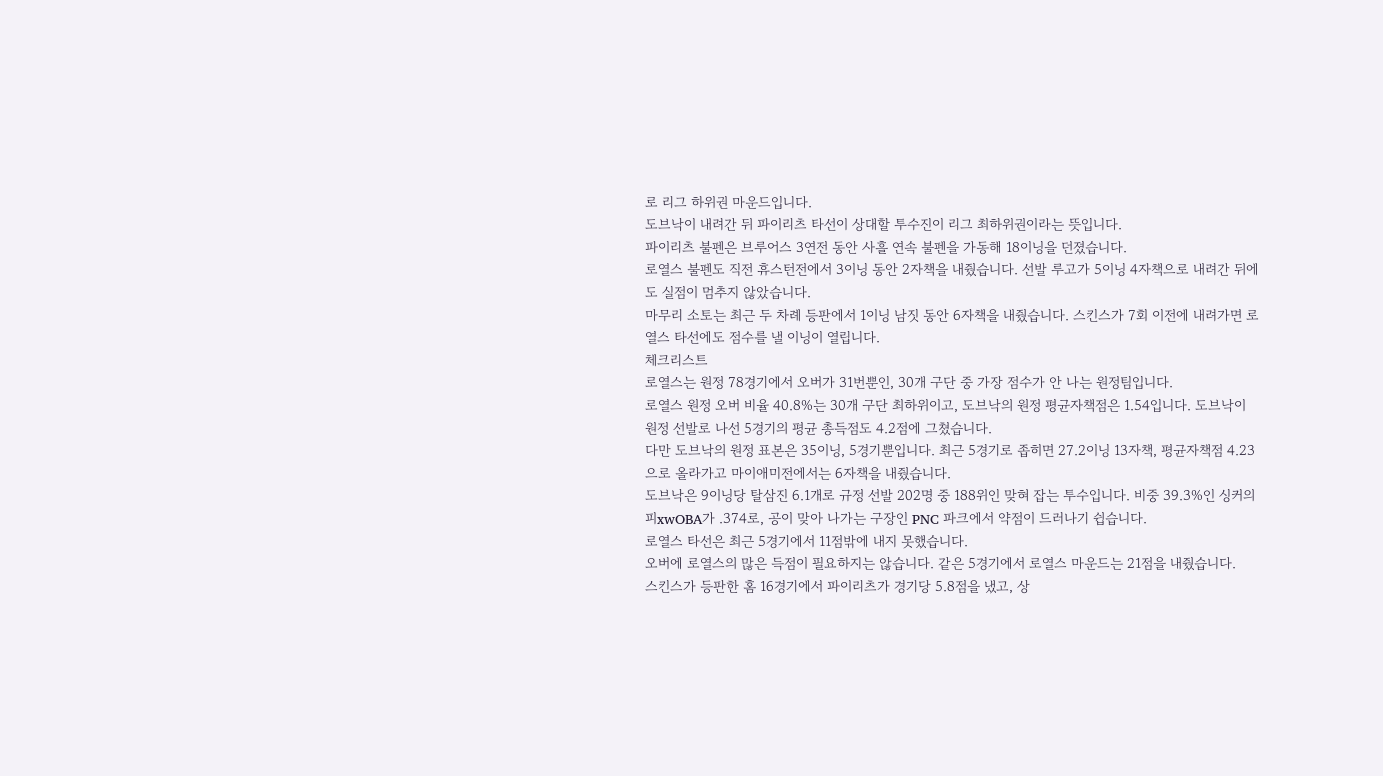로 리그 하위권 마운드입니다.
도브낙이 내려간 뒤 파이리츠 타선이 상대할 투수진이 리그 최하위권이라는 뜻입니다.
파이리츠 불펜은 브루어스 3연전 동안 사흘 연속 불펜을 가동해 18이닝을 던졌습니다.
로열스 불펜도 직전 휴스턴전에서 3이닝 동안 2자책을 내줬습니다. 선발 루고가 5이닝 4자책으로 내려간 뒤에도 실점이 멈추지 않았습니다.
마무리 소토는 최근 두 차례 등판에서 1이닝 남짓 동안 6자책을 내줬습니다. 스킨스가 7회 이전에 내려가면 로열스 타선에도 점수를 낼 이닝이 열립니다.
체크리스트
로열스는 원정 78경기에서 오버가 31번뿐인, 30개 구단 중 가장 점수가 안 나는 원정팀입니다.
로열스 원정 오버 비율 40.8%는 30개 구단 최하위이고, 도브낙의 원정 평균자책점은 1.54입니다. 도브낙이 원정 선발로 나선 5경기의 평균 총득점도 4.2점에 그쳤습니다.
다만 도브낙의 원정 표본은 35이닝, 5경기뿐입니다. 최근 5경기로 좁히면 27.2이닝 13자책, 평균자책점 4.23으로 올라가고 마이애미전에서는 6자책을 내줬습니다.
도브낙은 9이닝당 탈삼진 6.1개로 규정 선발 202명 중 188위인 맞혀 잡는 투수입니다. 비중 39.3%인 싱커의 피xwOBA가 .374로, 공이 맞아 나가는 구장인 PNC 파크에서 약점이 드러나기 쉽습니다.
로열스 타선은 최근 5경기에서 11점밖에 내지 못했습니다.
오버에 로열스의 많은 득점이 필요하지는 않습니다. 같은 5경기에서 로열스 마운드는 21점을 내줬습니다.
스킨스가 등판한 홈 16경기에서 파이리츠가 경기당 5.8점을 냈고, 상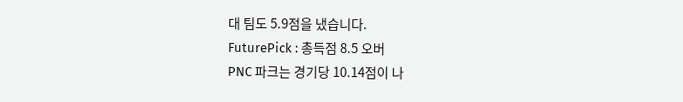대 팀도 5.9점을 냈습니다.
FuturePick : 총득점 8.5 오버
PNC 파크는 경기당 10.14점이 나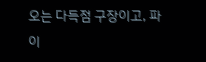오는 다득점 구장이고, 파이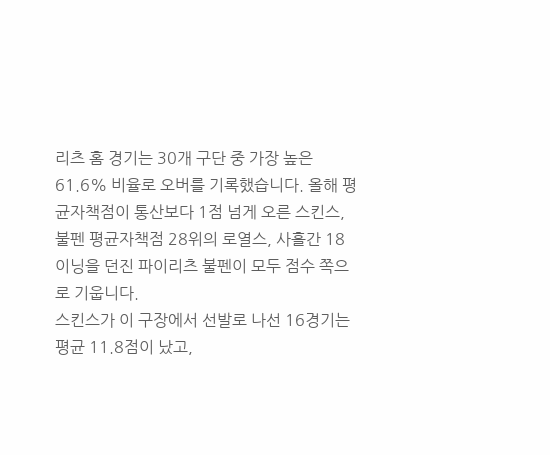리츠 홈 경기는 30개 구단 중 가장 높은 61.6% 비율로 오버를 기록했습니다. 올해 평균자책점이 통산보다 1점 넘게 오른 스킨스, 불펜 평균자책점 28위의 로열스, 사흘간 18이닝을 던진 파이리츠 불펜이 모두 점수 쪽으로 기웁니다.
스킨스가 이 구장에서 선발로 나선 16경기는 평균 11.8점이 났고,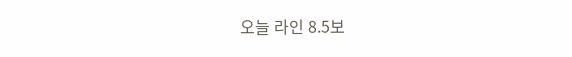오늘 라인 8.5보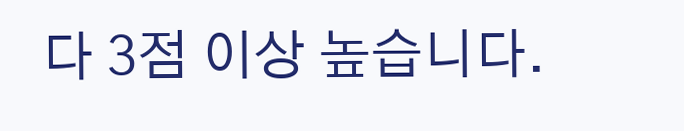다 3점 이상 높습니다.